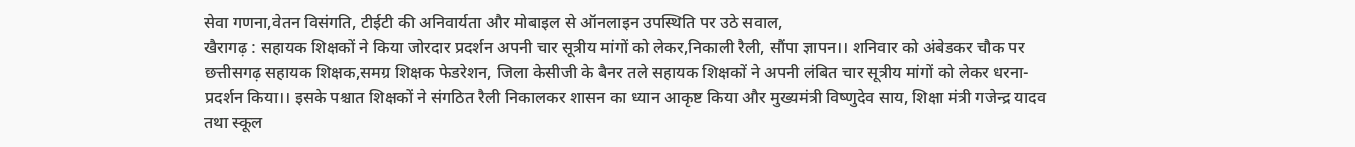सेवा गणना,वेतन विसंगति, टीईटी की अनिवार्यता और मोबाइल से ऑनलाइन उपस्थिति पर उठे सवाल,
खैरागढ़ : सहायक शिक्षकों ने किया जोरदार प्रदर्शन अपनी चार सूत्रीय मांगों को लेकर,निकाली रैली, सौंपा ज्ञापन।। शनिवार को अंबेडकर चौक पर छत्तीसगढ़ सहायक शिक्षक,समग्र शिक्षक फेडरेशन, जिला केसीजी के बैनर तले सहायक शिक्षकों ने अपनी लंबित चार सूत्रीय मांगों को लेकर धरना-प्रदर्शन किया।। इसके पश्चात शिक्षकों ने संगठित रैली निकालकर शासन का ध्यान आकृष्ट किया और मुख्यमंत्री विष्णुदेव साय, शिक्षा मंत्री गजेन्द्र यादव तथा स्कूल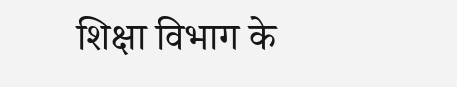शिक्षा विभाग के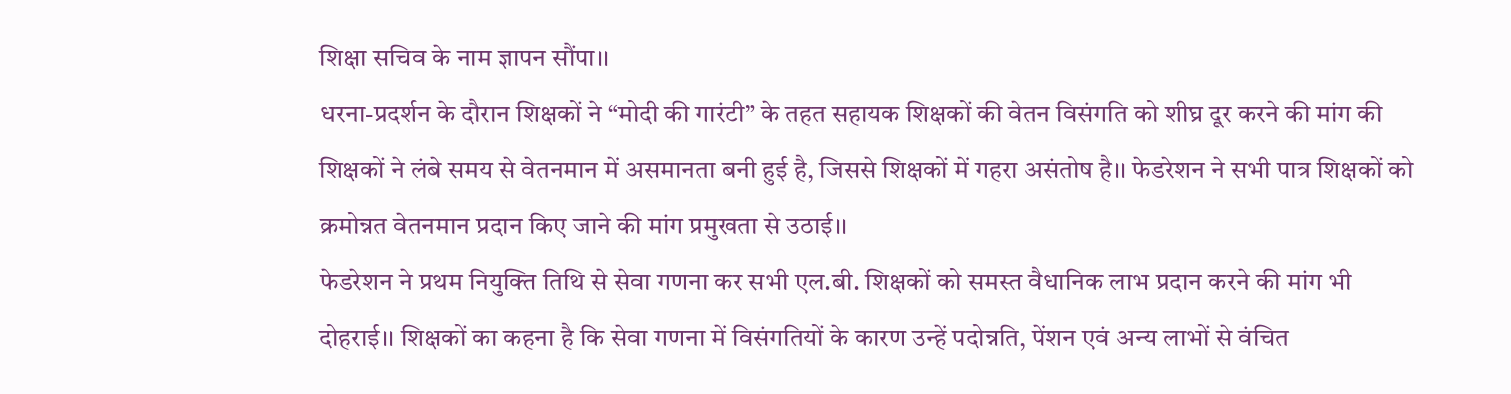शिक्षा सचिव के नाम ज्ञापन सौंपा।।
धरना-प्रदर्शन के दौरान शिक्षकों ने “मोदी की गारंटी” के तहत सहायक शिक्षकों की वेतन विसंगति को शीघ्र दूर करने की मांग की शिक्षकों ने लंबे समय से वेतनमान में असमानता बनी हुई है, जिससे शिक्षकों में गहरा असंतोष है।। फेडरेशन ने सभी पात्र शिक्षकों को क्रमोन्नत वेतनमान प्रदान किए जाने की मांग प्रमुखता से उठाई।।
फेडरेशन ने प्रथम नियुक्ति तिथि से सेवा गणना कर सभी एल.बी. शिक्षकों को समस्त वैधानिक लाभ प्रदान करने की मांग भी दोहराई।। शिक्षकों का कहना है कि सेवा गणना में विसंगतियों के कारण उन्हें पदोन्नति, पेंशन एवं अन्य लाभों से वंचित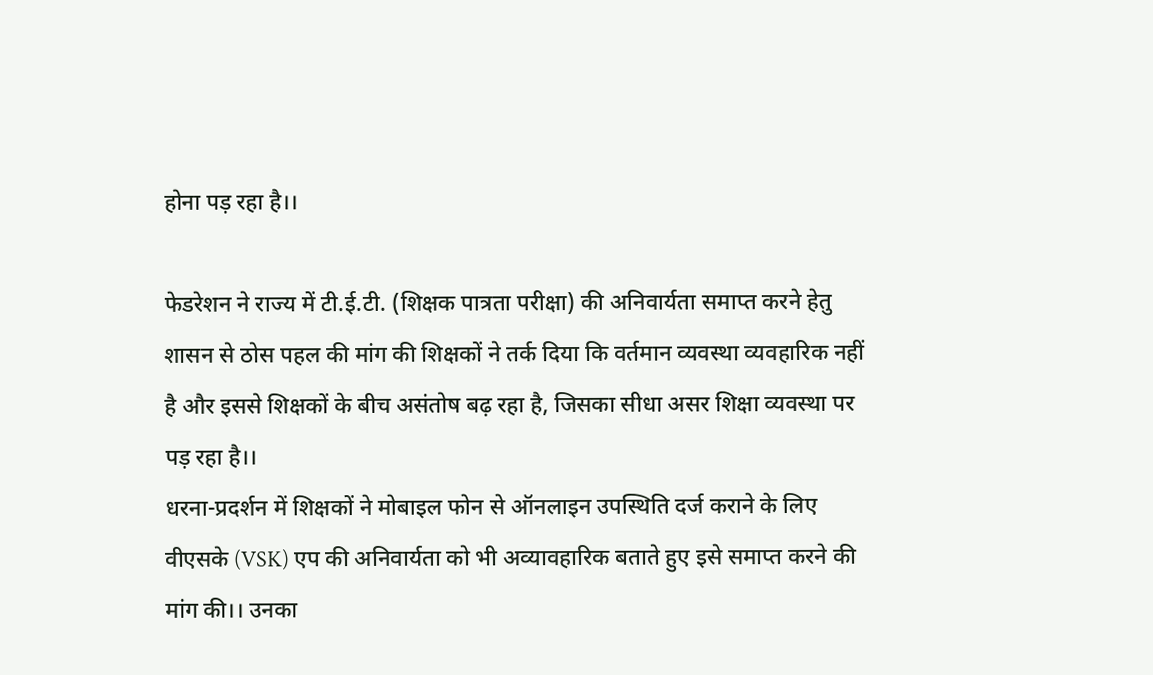होना पड़ रहा है।।

फेडरेशन ने राज्य में टी.ई.टी. (शिक्षक पात्रता परीक्षा) की अनिवार्यता समाप्त करने हेतु शासन से ठोस पहल की मांग की शिक्षकों ने तर्क दिया कि वर्तमान व्यवस्था व्यवहारिक नहीं है और इससे शिक्षकों के बीच असंतोष बढ़ रहा है, जिसका सीधा असर शिक्षा व्यवस्था पर पड़ रहा है।।
धरना-प्रदर्शन में शिक्षकों ने मोबाइल फोन से ऑनलाइन उपस्थिति दर्ज कराने के लिए वीएसके (VSK) एप की अनिवार्यता को भी अव्यावहारिक बताते हुए इसे समाप्त करने की मांग की।। उनका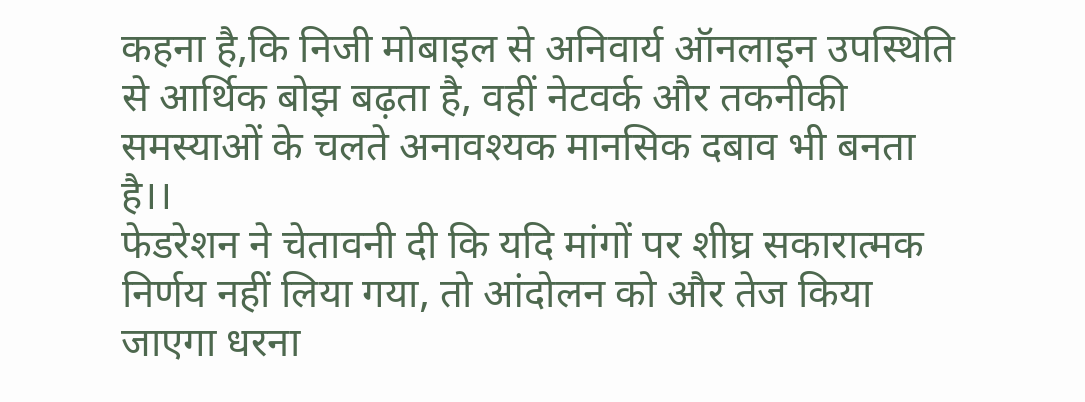कहना है,कि निजी मोबाइल से अनिवार्य ऑनलाइन उपस्थिति से आर्थिक बोझ बढ़ता है, वहीं नेटवर्क और तकनीकी समस्याओं के चलते अनावश्यक मानसिक दबाव भी बनता है।।
फेडरेशन ने चेतावनी दी कि यदि मांगों पर शीघ्र सकारात्मक निर्णय नहीं लिया गया, तो आंदोलन को और तेज किया जाएगा धरना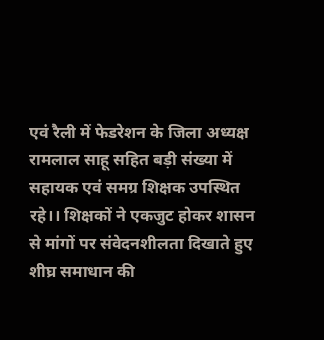एवं रैली में फेडरेशन के जिला अध्यक्ष रामलाल साहू सहित बड़ी संख्या में सहायक एवं समग्र शिक्षक उपस्थित रहे।। शिक्षकों ने एकजुट होकर शासन से मांगों पर संवेदनशीलता दिखाते हुए शीघ्र समाधान की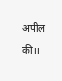अपील की।।